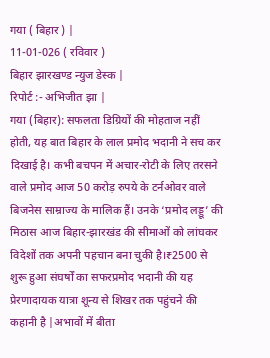गया ( बिहार ) |
11-01-026 ( रविवार )
बिहार झारखण्ड न्युज डेस्क |
रिपोर्ट :- अभिजीत झा |
गया (बिहार): सफलता डिग्रियों की मोहताज नहीं होती, यह बात बिहार के लाल प्रमोद भदानी ने सच कर दिखाई है। कभी बचपन में अचार-रोटी के लिए तरसने वाले प्रमोद आज 50 करोड़ रुपये के टर्नओवर वाले बिजनेस साम्राज्य के मालिक हैं। उनके ‘प्रमोद लड्डू’ की मिठास आज बिहार-झारखंड की सीमाओं को लांघकर विदेशों तक अपनी पहचान बना चुकी है।₹2500 से शुरू हुआ संघर्षों का सफरप्रमोद भदानी की यह प्रेरणादायक यात्रा शून्य से शिखर तक पहुंचने की कहानी है |अभावों में बीता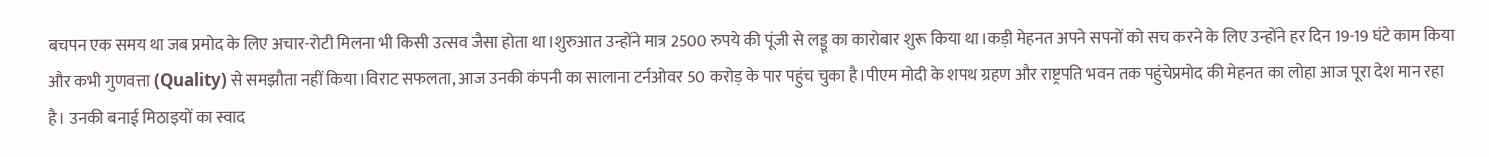बचपन एक समय था जब प्रमोद के लिए अचार-रोटी मिलना भी किसी उत्सव जैसा होता था।शुरुआत उन्होंने मात्र 2500 रुपये की पूंजी से लड्डू का कारोबार शुरू किया था।कड़ी मेहनत अपने सपनों को सच करने के लिए उन्होंने हर दिन 19-19 घंटे काम किया और कभी गुणवत्ता (Quality) से समझौता नहीं किया।विराट सफलता, आज उनकी कंपनी का सालाना टर्नओवर 50 करोड़ के पार पहुंच चुका है।पीएम मोदी के शपथ ग्रहण और राष्ट्रपति भवन तक पहुंचेप्रमोद की मेहनत का लोहा आज पूरा देश मान रहा है। उनकी बनाई मिठाइयों का स्वाद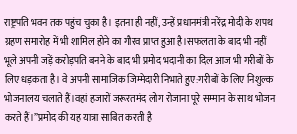राष्ट्रपति भवन तक पहुंच चुका है। इतना ही नहीं, उन्हें प्रधानमंत्री नरेंद्र मोदी के शपथ ग्रहण समारोह में भी शामिल होने का गौरव प्राप्त हुआ है।सफलता के बाद भी नहीं भूले अपनी जड़ें करोड़पति बनने के बाद भी प्रमोद भदानी का दिल आज भी गरीबों के लिए धड़कता है। वे अपनी सामाजिक जिम्मेदारी निभाते हुए:गरीबों के लिए निशुल्क भोजनालय चलाते हैं।वहां हजारों जरूरतमंद लोग रोजाना पूरे सम्मान के साथ भोजन करते हैं।”प्रमोद की यह यात्रा साबित करती है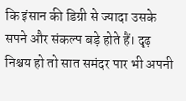कि इंसान की डिग्री से ज्यादा उसके सपने और संकल्प बड़े होते हैं। दृढ़ निश्चय हो तो सात समंदर पार भी अपनी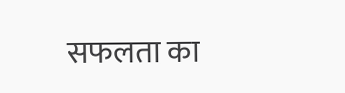सफलता का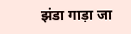झंडा गाड़ा जा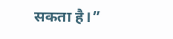सकता है।”